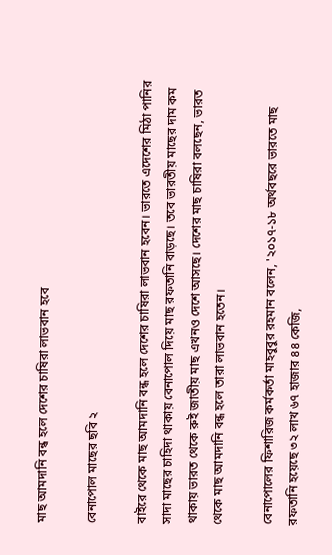মাছ আমদানি বন্ধ হলে দেশের চাষিরা লাভবান হবে

বেনাপোল মাছের ছবি ২

বাইরে থেকে মাছ আমদানি বন্ধ হলে দেশের চাষিরা লাভবান হবেন। ভারতে এদেশের মিঠা পানির সাদা মাছের চাহিদা থাকায় বেনাপোল দিয়ে মাছ রফতানি বাড়ছে। তবে ভারতীয় মাছের দাম কম থাকায় ভারত থেকে রুই জাতীয় মাছ এখনও দেশে আসছে। দেশের মাছ চাষিরা বলছেন, ভারত থেকে মাছ আমদানি বন্ধ হলে তারা লাভবান হতেন।

বেনাপোলের ফিশারিজ কর্মকর্তা মাহবুবুর রহমান বলেন, '২০১৭-১৮ অর্থবছরে ভারতে মাছ রফতানি হয়েছে ৩২ লাখ ৬৭ হাজার ৪৪ কেজি,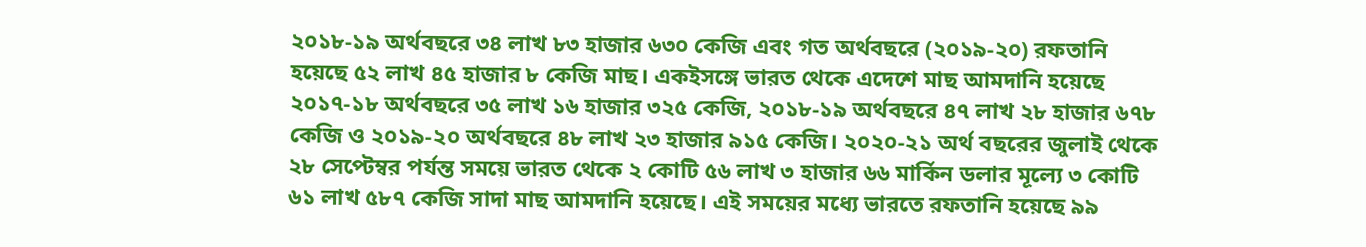২০১৮-১৯ অর্থবছরে ৩৪ লাখ ৮৩ হাজার ৬৩০ কেজি এবং গত অর্থবছরে (২০১৯-২০) রফতানি হয়েছে ৫২ লাখ ৪৫ হাজার ৮ কেজি মাছ। একইসঙ্গে ভারত থেকে এদেশে মাছ আমদানি হয়েছে ২০১৭-১৮ অর্থবছরে ৩৫ লাখ ১৬ হাজার ৩২৫ কেজি, ২০১৮-১৯ অর্থবছরে ৪৭ লাখ ২৮ হাজার ৬৭৮ কেজি ও ২০১৯-২০ অর্থবছরে ৪৮ লাখ ২৩ হাজার ৯১৫ কেজি। ২০২০-২১ অর্থ বছরের জুলাই থেকে ২৮ সেপ্টেম্বর পর্যন্ত সময়ে ভারত থেকে ২ কোটি ৫৬ লাখ ৩ হাজার ৬৬ মার্কিন ডলার মূল্যে ৩ কোটি ৬১ লাখ ৫৮৭ কেজি সাদা মাছ আমদানি হয়েছে। এই সময়ের মধ্যে ভারতে রফতানি হয়েছে ৯৯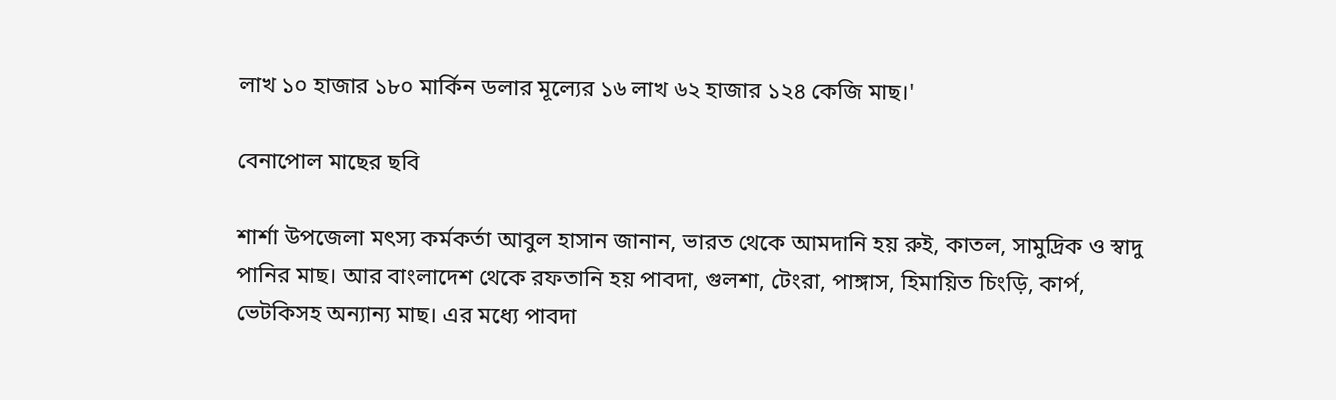লাখ ১০ হাজার ১৮০ মার্কিন ডলার মূল্যের ১৬ লাখ ৬২ হাজার ১২৪ কেজি মাছ।'

বেনাপোল মাছের ছবি

শার্শা উপজেলা মৎস্য কর্মকর্তা আবুল হাসান জানান, ভারত থেকে আমদানি হয় রুই, কাতল, সামুদ্রিক ও স্বাদু পানির মাছ। আর বাংলাদেশ থেকে রফতানি হয় পাবদা, গুলশা, টেংরা, পাঙ্গাস, হিমায়িত চিংড়ি, কার্প, ভেটকিসহ অন্যান্য মাছ। এর মধ্যে পাবদা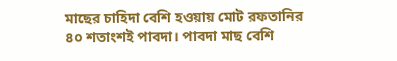মাছের চাহিদা বেশি হওয়ায় মোট রফতানির ৪০ শতাংশই পাবদা। পাবদা মাছ বেশি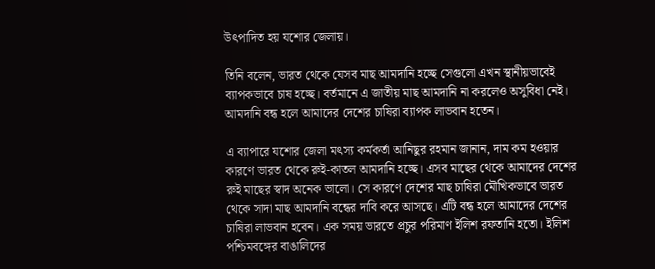উৎপাদিত হয় যশোর জেলায়।

তিনি বলেন, ভারত থেকে যেসব মাছ আমদানি হচ্ছে সেগুলো এখন স্থানীয়ভাবেই ব্যাপকভাবে চাষ হচ্ছে। বর্তমানে এ জাতীয় মাছ আমদানি না করলেও অসুবিধা নেই। আমদানি বন্ধ হলে আমাদের দেশের চাষিরা ব্যাপক লাভবান হতেন।

এ ব্যাপারে যশোর জেলা মৎস্য কর্মকর্তা আনিছুর রহমান জানান, দাম কম হওয়ার কারণে ভারত থেকে রুই-কাতল আমদানি হচ্ছে। এসব মাছের থেকে আমাদের দেশের রুই মাছের স্বাদ অনেক ভালো। সে কারণে দেশের মাছ চাষিরা মৌখিকভাবে ভারত থেকে সাদা মাছ আমদানি বন্ধের দাবি করে আসছে। এটি বন্ধ হলে আমাদের দেশের চাষিরা লাভবান হবেন। এক সময় ভারতে প্রচুর পরিমাণ ইলিশ রফতানি হতো। ইলিশ পশ্চিমবঙ্গের বাঙালিদের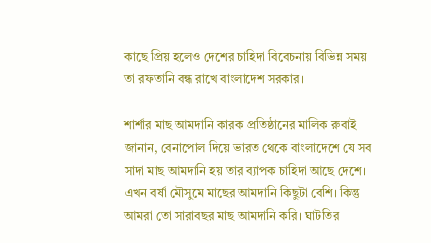কাছে প্রিয় হলেও দেশের চাহিদা বিবেচনায় বিভিন্ন সময় তা রফতানি বন্ধ রাখে বাংলাদেশ সরকার।

শার্শার মাছ আমদানি কারক প্রতিষ্ঠানের মালিক রুবাই জানান, বেনাপোল দিয়ে ভারত থেকে বাংলাদেশে যে সব সাদা মাছ আমদানি হয় তার ব্যাপক চাহিদা আছে দেশে। এখন বর্ষা মৌসুমে মাছের আমদানি কিছুটা বেশি। কিন্তু আমরা তো সারাবছর মাছ আমদানি করি। ঘাটতির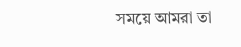সময়ে আমরা তা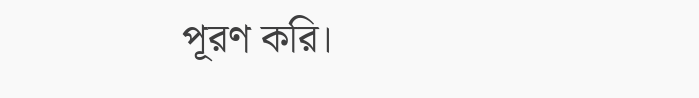পূরণ করি।